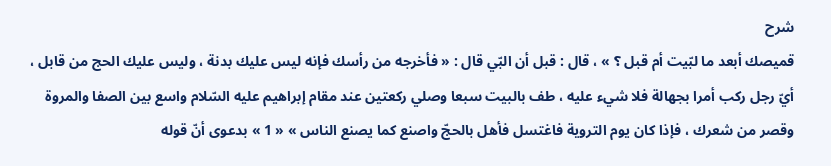شرح
قميصك أبعد ما لبّيت أم قبل ؟ » ، قال : قبل أن البّي قال : « فأخرجه من رأسك فإنه ليس عليك بدنة ، وليس عليك الحج من قابل ، أيّ رجل ركب أمرا بجهالة فلا شيء عليه ، طف بالبيت سبعا وصلي ركعتين عند مقام إبراهيم عليه السّلام واسع بين الصفا والمروة وقصر من شعرك ، فإذا كان يوم التروية فاغتسل فأهل بالحجّ واصنع كما يصنع الناس » « 1 » بدعوى أنّ قوله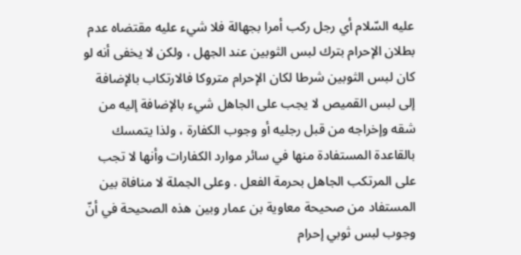عليه السّلام أي رجل ركب أمرا بجهالة فلا شيء عليه مقتضاه عدم بطلان الإحرام بترك لبس الثوبين عند الجهل ، ولكن لا يخفى أنه لو كان لبس الثوبين شرطا لكان الإحرام متروكا فالارتكاب بالإضافة إلى لبس القميص لا يجب على الجاهل شيء بالإضافة إليه من شقه وإخراجه من قبل رجليه أو وجوب الكفارة ، ولذا يتمسك بالقاعدة المستفادة منها في سائر موارد الكفارات وأنها لا تجب على المرتكب الجاهل بحرمة الفعل . وعلى الجملة لا منافاة بين المستفاد من صحيحة معاوية بن عمار وبين هذه الصحيحة في أنّ وجوب لبس ثوبي إحرام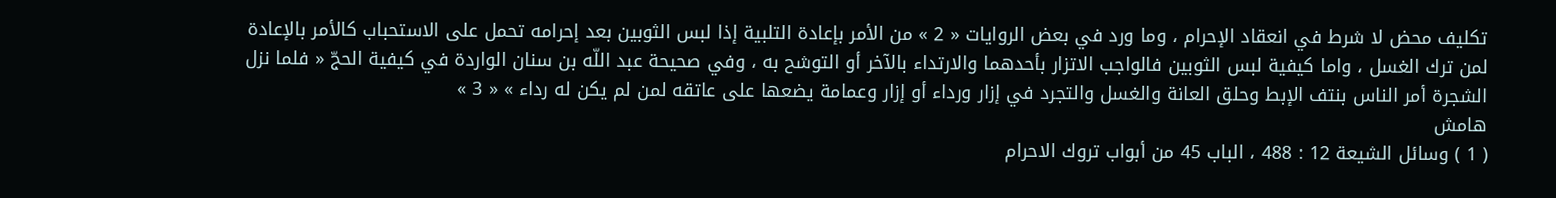تكليف محض لا شرط في انعقاد الإحرام ، وما ورد في بعض الروايات « 2 » من الأمر بإعادة التلبية إذا لبس الثوبين بعد إحرامه تحمل على الاستحباب كالأمر بالإعادة لمن ترك الغسل ، واما كيفية لبس الثوبين فالواجب الاتزار بأحدهما والارتداء بالآخر أو التوشح به ، وفي صحيحة عبد اللّه بن سنان الواردة في كيفية الحجّ « فلما نزل الشجرة أمر الناس بنتف الإبط وحلق العانة والغسل والتجرد في إزار ورداء أو إزار وعمامة يضعها على عاتقه لمن لم يكن له رداء » « 3 »
هامش
( 1 ) وسائل الشيعة 12 : 488 ، الباب 45 من أبواب تروك الاحرام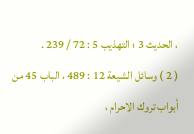، الحديث 3 ؛ التهذيب 5 : 72 / 239 .
( 2 ) وسائل الشيعة 12 : 489 ، الباب 45 من أبواب تروك الاحرام ،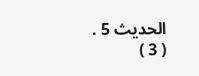الحديث 5 .
( 3 )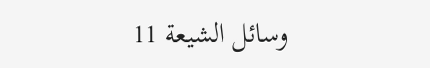وسائل الشيعة 11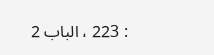: 223 ، الباب 2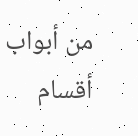من أبواب أقسام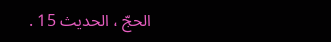الحجّ ، الحديث 15 .